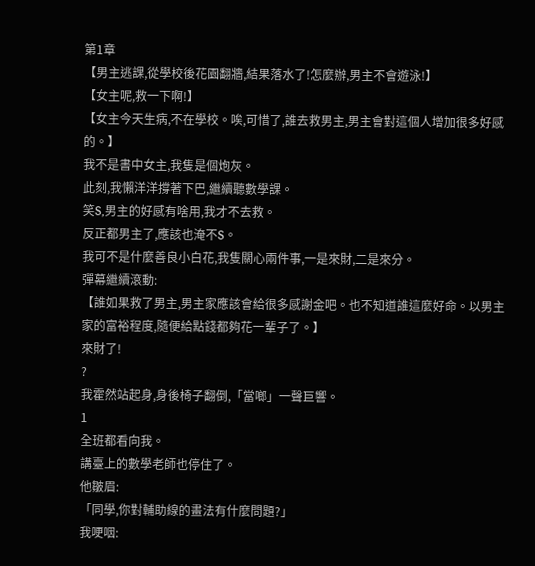第1章
【男主逃課,從學校後花園翻牆,結果落水了!怎麼辦,男主不會遊泳!】
【女主呢,救一下啊!】
【女主今天生病,不在學校。唉,可惜了,誰去救男主,男主會對這個人增加很多好感的。】
我不是書中女主,我隻是個炮灰。
此刻,我懶洋洋撐著下巴,繼續聽數學課。
笑S,男主的好感有啥用,我才不去救。
反正都男主了,應該也淹不S。
我可不是什麼善良小白花,我隻關心兩件事,一是來財,二是來分。
彈幕繼續滾動:
【誰如果救了男主,男主家應該會給很多感謝金吧。也不知道誰這麼好命。以男主家的富裕程度,隨便給點錢都夠花一輩子了。】
來財了!
?
我霍然站起身,身後椅子翻倒,「當啷」一聲巨響。
1
全班都看向我。
講臺上的數學老師也停住了。
他皺眉:
「同學,你對輔助線的畫法有什麼問題?」
我哽咽: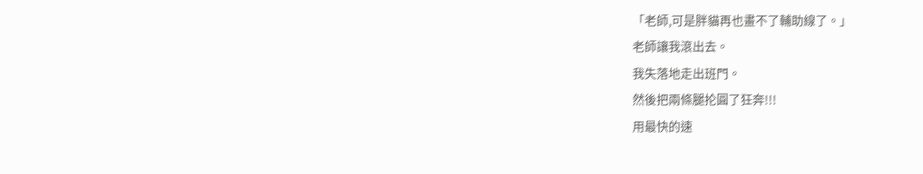「老師,可是胖貓再也畫不了輔助線了。」
老師讓我滾出去。
我失落地走出班門。
然後把兩條腿抡圓了狂奔!!!
用最快的速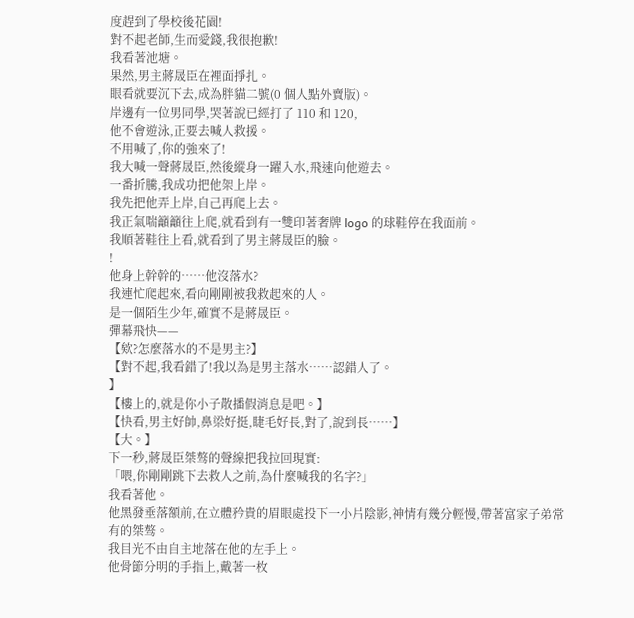度趕到了學校後花園!
對不起老師,生而愛錢,我很抱歉!
我看著池塘。
果然,男主蔣晟臣在裡面掙扎。
眼看就要沉下去,成為胖貓二號(0 個人點外賣版)。
岸邊有一位男同學,哭著說已經打了 110 和 120,
他不會遊泳,正要去喊人救援。
不用喊了,你的強來了!
我大喊一聲蔣晟臣,然後縱身一躍入水,飛速向他遊去。
一番折騰,我成功把他架上岸。
我先把他弄上岸,自己再爬上去。
我正氣喘籲籲往上爬,就看到有一雙印著奢牌 logo 的球鞋停在我面前。
我順著鞋往上看,就看到了男主蔣晟臣的臉。
!
他身上幹幹的……他沒落水?
我連忙爬起來,看向剛剛被我救起來的人。
是一個陌生少年,確實不是蔣晟臣。
彈幕飛快——
【欸?怎麼落水的不是男主?】
【對不起,我看錯了!我以為是男主落水……認錯人了。
】
【樓上的,就是你小子散播假消息是吧。】
【快看,男主好帥,鼻梁好挺,睫毛好長,對了,說到長……】
【大。】
下一秒,蔣晟臣桀骜的聲線把我拉回現實:
「喂,你剛剛跳下去救人之前,為什麼喊我的名字?」
我看著他。
他黑發垂落額前,在立體矜貴的眉眼處投下一小片陰影,神情有幾分輕慢,帶著富家子弟常有的桀骜。
我目光不由自主地落在他的左手上。
他骨節分明的手指上,戴著一枚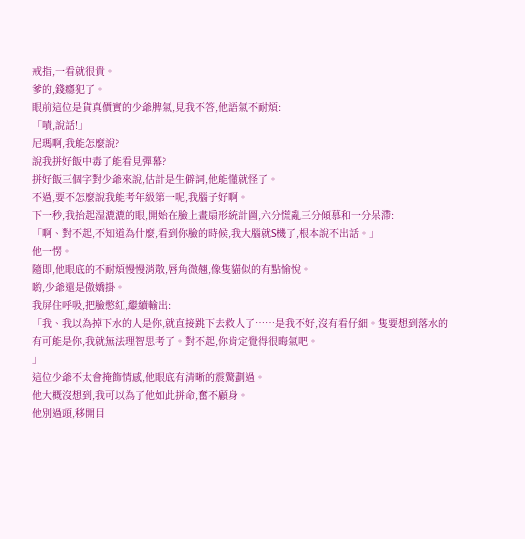戒指,一看就很貴。
爹的,錢癮犯了。
眼前這位是貨真價實的少爺脾氣,見我不答,他語氣不耐煩:
「嘖,說話!」
尼瑪啊,我能怎麼說?
說我拼好飯中毒了能看見彈幕?
拼好飯三個字對少爺來說,估計是生僻詞,他能懂就怪了。
不過,要不怎麼說我能考年級第一呢,我腦子好啊。
下一秒,我抬起湿漉漉的眼,開始在臉上畫扇形統計圖,六分慌亂三分傾慕和一分呆滯:
「啊、對不起,不知道為什麼,看到你臉的時候,我大腦就S機了,根本說不出話。」
他一愣。
隨即,他眼底的不耐煩慢慢消散,唇角微翹,像隻貓似的有點愉悅。
喲,少爺還是傲嬌掛。
我屏住呼吸,把臉憋紅,繼續輸出:
「我、我以為掉下水的人是你,就直接跳下去救人了……是我不好,沒有看仔細。隻要想到落水的有可能是你,我就無法理智思考了。對不起,你肯定覺得很晦氣吧。
」
這位少爺不太會掩飾情感,他眼底有清晰的震驚劃過。
他大概沒想到,我可以為了他如此拼命,奮不顧身。
他別過頭,移開目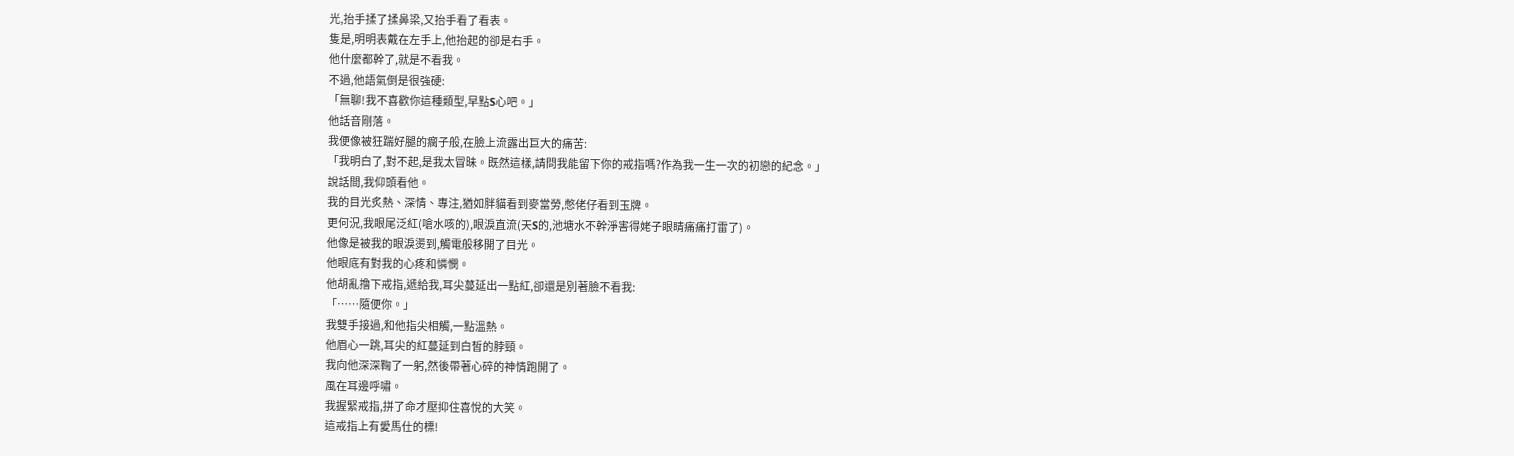光,抬手揉了揉鼻梁,又抬手看了看表。
隻是,明明表戴在左手上,他抬起的卻是右手。
他什麼都幹了,就是不看我。
不過,他語氣倒是很強硬:
「無聊!我不喜歡你這種類型,早點S心吧。」
他話音剛落。
我便像被狂踹好腿的瘸子般,在臉上流露出巨大的痛苦:
「我明白了,對不起,是我太冒昧。既然這樣,請問我能留下你的戒指嗎?作為我一生一次的初戀的紀念。」
說話間,我仰頭看他。
我的目光炙熱、深情、專注,猶如胖貓看到麥當勞,憋佬仔看到玉牌。
更何況,我眼尾泛紅(嗆水咳的),眼淚直流(天S的,池塘水不幹淨害得姥子眼睛痛痛打雷了)。
他像是被我的眼淚燙到,觸電般移開了目光。
他眼底有對我的心疼和憐憫。
他胡亂撸下戒指,遞給我,耳尖蔓延出一點紅,卻還是別著臉不看我:
「……隨便你。」
我雙手接過,和他指尖相觸,一點溫熱。
他眉心一跳,耳尖的紅蔓延到白皙的脖頸。
我向他深深鞠了一躬,然後帶著心碎的神情跑開了。
風在耳邊呼嘯。
我握緊戒指,拼了命才壓抑住喜悅的大笑。
這戒指上有愛馬仕的標!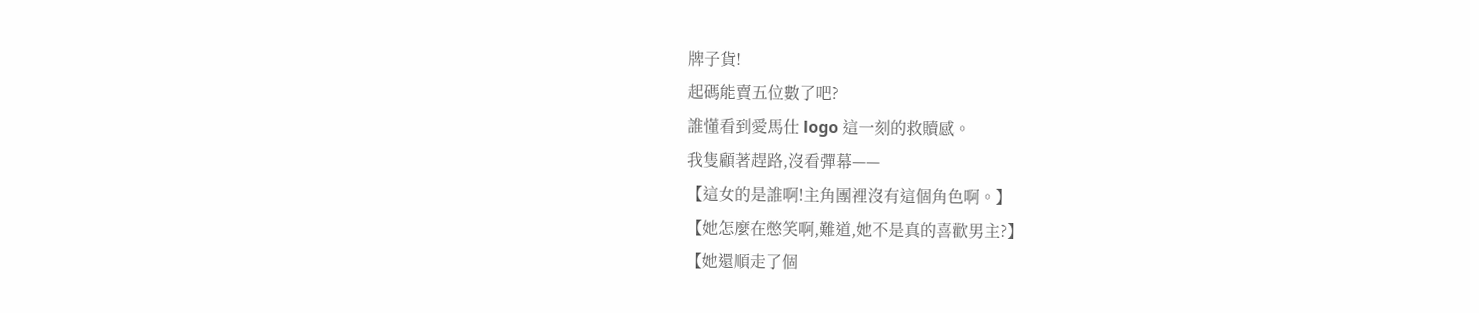牌子貨!
起碼能賣五位數了吧?
誰懂看到愛馬仕 logo 這一刻的救贖感。
我隻顧著趕路,沒看彈幕——
【這女的是誰啊!主角團裡沒有這個角色啊。】
【她怎麼在憋笑啊,難道,她不是真的喜歡男主?】
【她還順走了個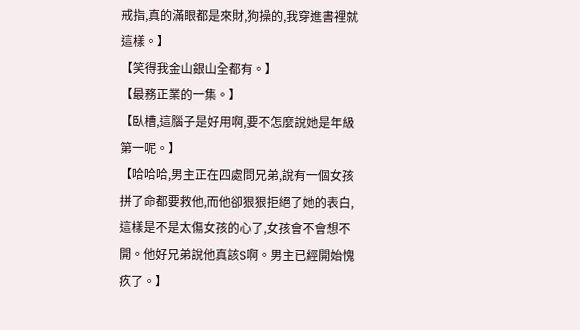戒指,真的滿眼都是來財,狗操的,我穿進書裡就這樣。】
【笑得我金山銀山全都有。】
【最務正業的一集。】
【臥槽,這腦子是好用啊,要不怎麼說她是年級第一呢。】
【哈哈哈,男主正在四處問兄弟,說有一個女孩拼了命都要救他,而他卻狠狠拒絕了她的表白,這樣是不是太傷女孩的心了,女孩會不會想不開。他好兄弟說他真該S啊。男主已經開始愧疚了。】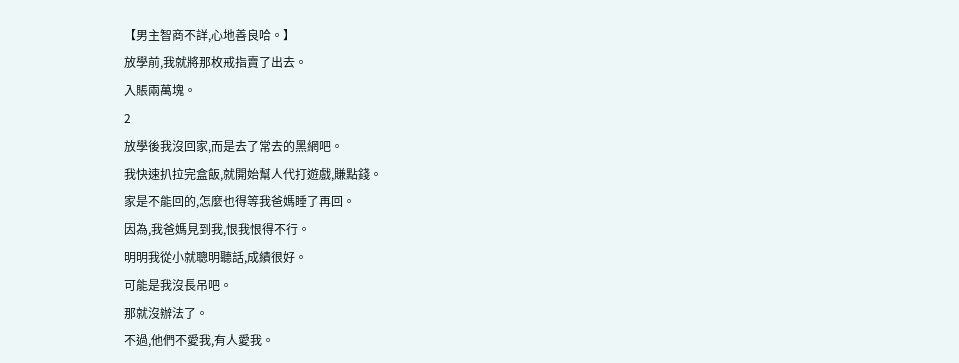【男主智商不詳,心地善良哈。】
放學前,我就將那枚戒指賣了出去。
入賬兩萬塊。
2
放學後我沒回家,而是去了常去的黑網吧。
我快速扒拉完盒飯,就開始幫人代打遊戲,賺點錢。
家是不能回的,怎麼也得等我爸媽睡了再回。
因為,我爸媽見到我,恨我恨得不行。
明明我從小就聰明聽話,成績很好。
可能是我沒長吊吧。
那就沒辦法了。
不過,他們不愛我,有人愛我。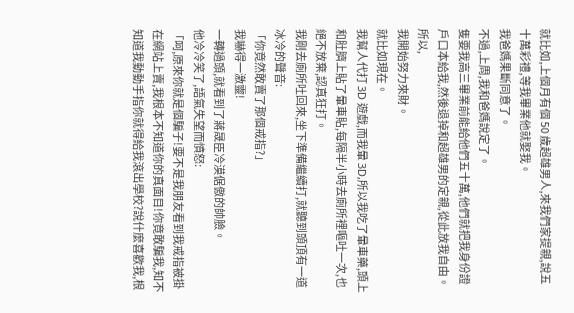就比如,上個月有個 50 歲超雄男人,來我們家提親,說五十萬彩禮,等我畢業他就娶我。
我爸媽果斷同意了。
不過,上周,我和爸媽說定了。
隻要我高三畢業前能給他們五十萬,他們就把我身份證戶口本給我,然後退掉和超雄男的定親,從此放我自由。
所以,
我開始努力來財。
就比如現在。
我幫人代打 3D 遊戲,而我暈 3D,所以我吃了暈車藥,頭上和肚臍上貼了暈車貼,每隔半小時去廁所裡嘔吐一次,也絕不放棄,認真狂打。
我剛去廁所吐回來,坐下準備繼續打,就聽到頭頂有一道冰冷的聲音:
「你竟然敢賣了那個戒指?」
我嚇得一激靈!
一轉過頭,就看到了蔣晟臣冷漠倨傲的帥臉。
他冷冷笑了,語氣失望而憤怒:
「呵,原來你就是個騙子!要不是我朋友看到我戒指被掛在網站上賣,我根本不知道你的真面目!你竟敢騙我,知不知道我動動手指你就得給我滾出學校?說什麼喜歡我,根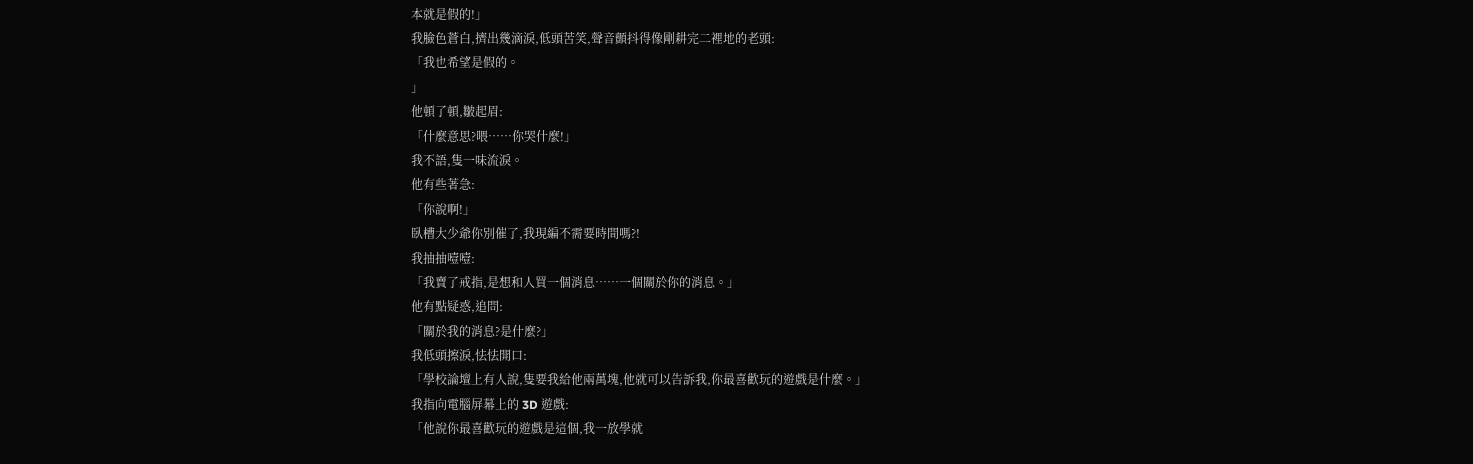本就是假的!」
我臉色蒼白,擠出幾滴淚,低頭苦笑,聲音顫抖得像剛耕完二裡地的老頭:
「我也希望是假的。
」
他頓了頓,皺起眉:
「什麼意思?喂……你哭什麼!」
我不語,隻一味流淚。
他有些著急:
「你說啊!」
臥槽大少爺你別催了,我現編不需要時間嗎?!
我抽抽噎噎:
「我賣了戒指,是想和人買一個消息……一個關於你的消息。」
他有點疑惑,追問:
「關於我的消息?是什麼?」
我低頭擦淚,怯怯開口:
「學校論壇上有人說,隻要我給他兩萬塊,他就可以告訴我,你最喜歡玩的遊戲是什麼。」
我指向電腦屏幕上的 3D 遊戲:
「他說你最喜歡玩的遊戲是這個,我一放學就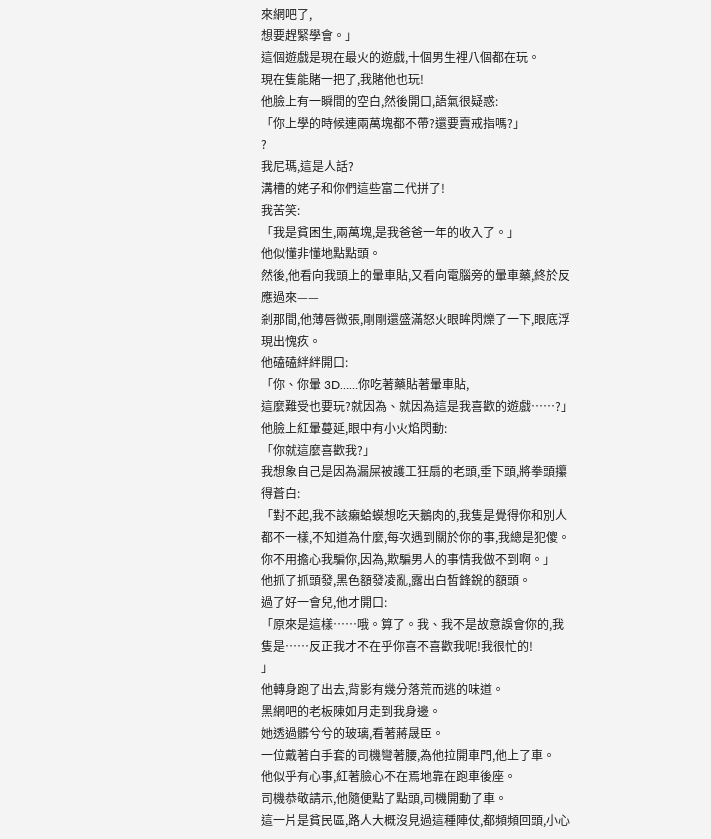來網吧了,
想要趕緊學會。」
這個遊戲是現在最火的遊戲,十個男生裡八個都在玩。
現在隻能賭一把了,我賭他也玩!
他臉上有一瞬間的空白,然後開口,語氣很疑惑:
「你上學的時候連兩萬塊都不帶?還要賣戒指嗎?」
?
我尼瑪,這是人話?
溝槽的姥子和你們這些富二代拼了!
我苦笑:
「我是貧困生,兩萬塊,是我爸爸一年的收入了。」
他似懂非懂地點點頭。
然後,他看向我頭上的暈車貼,又看向電腦旁的暈車藥,終於反應過來——
剎那間,他薄唇微張,剛剛還盛滿怒火眼眸閃爍了一下,眼底浮現出愧疚。
他磕磕絆絆開口:
「你、你暈 3D……你吃著藥貼著暈車貼,
這麼難受也要玩?就因為、就因為這是我喜歡的遊戲……?」
他臉上紅暈蔓延,眼中有小火焰閃動:
「你就這麼喜歡我?」
我想象自己是因為漏屎被護工狂扇的老頭,垂下頭,將拳頭攥得蒼白:
「對不起,我不該癩蛤蟆想吃天鵝肉的,我隻是覺得你和別人都不一樣,不知道為什麼,每次遇到關於你的事,我總是犯傻。你不用擔心我騙你,因為,欺騙男人的事情我做不到啊。」
他抓了抓頭發,黑色額發凌亂,露出白皙鋒銳的額頭。
過了好一會兒,他才開口:
「原來是這樣……哦。算了。我、我不是故意誤會你的,我隻是……反正我才不在乎你喜不喜歡我呢!我很忙的!
」
他轉身跑了出去,背影有幾分落荒而逃的味道。
黑網吧的老板陳如月走到我身邊。
她透過髒兮兮的玻璃,看著蔣晟臣。
一位戴著白手套的司機彎著腰,為他拉開車門,他上了車。
他似乎有心事,紅著臉心不在焉地靠在跑車後座。
司機恭敬請示,他隨便點了點頭,司機開動了車。
這一片是貧民區,路人大概沒見過這種陣仗,都頻頻回頭,小心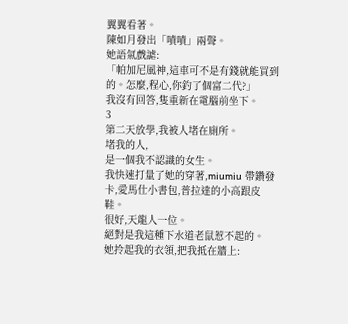翼翼看著。
陳如月發出「嘖嘖」兩聲。
她語氣戲謔:
「帕加尼風神,這車可不是有錢就能買到的。怎麼,程心,你釣了個富二代?」
我沒有回答,隻重新在電腦前坐下。
3
第二天放學,我被人堵在廁所。
堵我的人,
是一個我不認識的女生。
我快速打量了她的穿著,miumiu 帶鑽發卡,愛馬仕小書包,普拉達的小高跟皮鞋。
很好,天龍人一位。
絕對是我這種下水道老鼠惹不起的。
她拎起我的衣領,把我抵在牆上: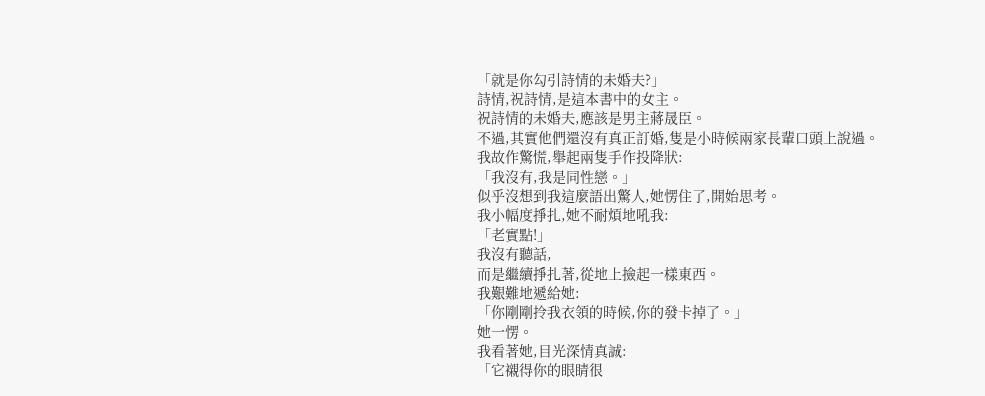「就是你勾引詩情的未婚夫?」
詩情,祝詩情,是這本書中的女主。
祝詩情的未婚夫,應該是男主蔣晟臣。
不過,其實他們還沒有真正訂婚,隻是小時候兩家長輩口頭上說過。
我故作驚慌,舉起兩隻手作投降狀:
「我沒有,我是同性戀。」
似乎沒想到我這麼語出驚人,她愣住了,開始思考。
我小幅度掙扎,她不耐煩地吼我:
「老實點!」
我沒有聽話,
而是繼續掙扎著,從地上撿起一樣東西。
我艱難地遞給她:
「你剛剛拎我衣領的時候,你的發卡掉了。」
她一愣。
我看著她,目光深情真誠:
「它襯得你的眼睛很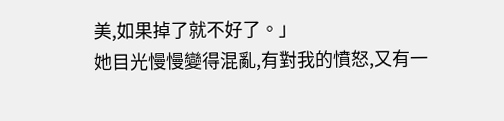美,如果掉了就不好了。」
她目光慢慢變得混亂,有對我的憤怒,又有一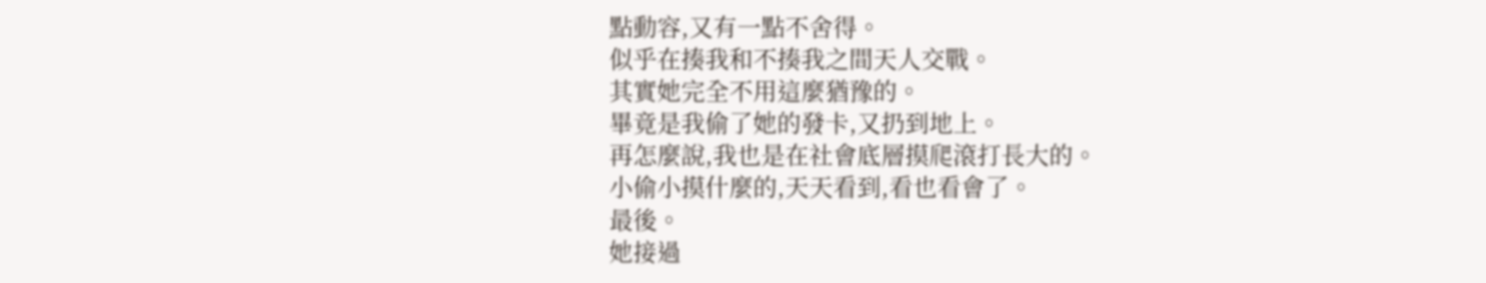點動容,又有一點不舍得。
似乎在揍我和不揍我之間天人交戰。
其實她完全不用這麼猶豫的。
畢竟是我偷了她的發卡,又扔到地上。
再怎麼說,我也是在社會底層摸爬滾打長大的。
小偷小摸什麼的,天天看到,看也看會了。
最後。
她接過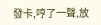發卡,哼了一聲,放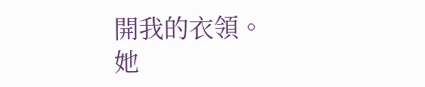開我的衣領。
她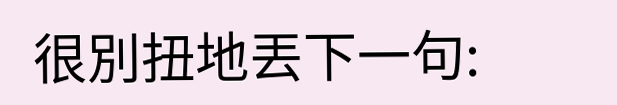很別扭地丟下一句: